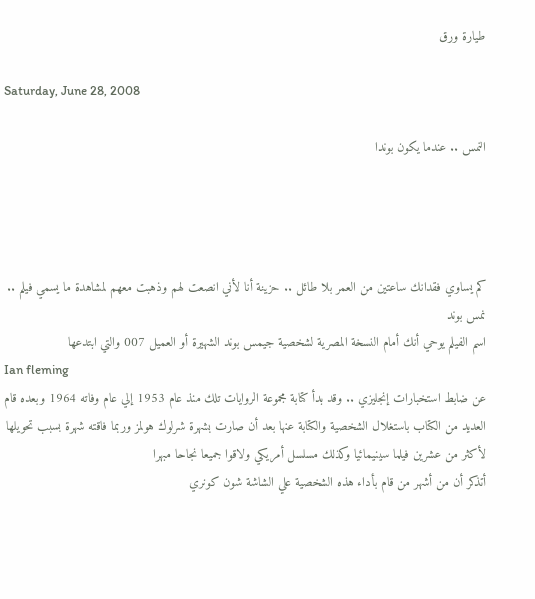طيارة ورق

Saturday, June 28, 2008

النمس .. عندما يكون بوندا




كم يساوي فقدانك ساعتين من العمر بلا طائل .. حزينة أنا لأني انصعت لهم وذهبت معهم لمشاهدة ما يسمي فيلم .. نمس بوند
اسم الفيلم يوحي أنك أمام النسخة المصرية لشخصية جيمس بوند الشهيرة أو العميل 007 والتي ابتدعها
Ian fleming
عن ضابط استخبارات إنجليزي .. وقد بدأ كتابة مجموعة الروايات تلك منذ عام 1953 إلي عام وفاته 1964 وبعده قام العديد من الكتاب باستغلال الشخصية والكتابة عنها بعد أن صارت بشهرة شرلوك هولمز وربما فاقته شهرة بسبب تحويلها لأكثر من عشرين فيلما سينيمائيا وكذلك مسلسل أمريكي ولاقوا جميعا نجاحا مبهرا
أتذكر أن من أشهر من قام بأداء هذه الشخصية علي الشاشة شون كونري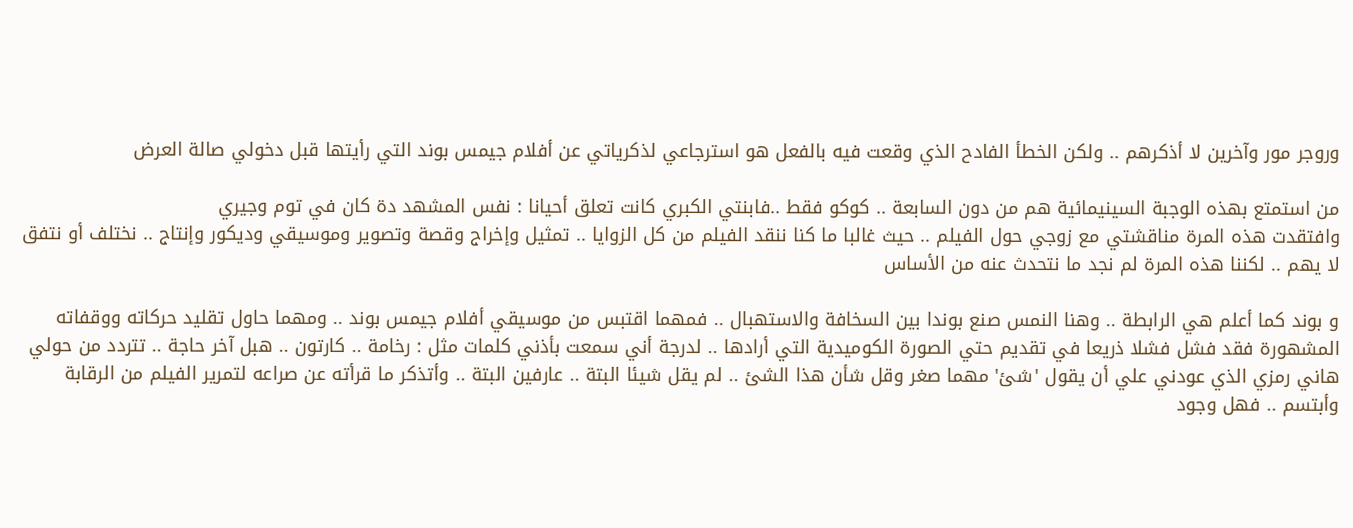وروجر مور وآخرين لا أذكرهم .. ولكن الخطأ الفادح الذي وقعت فيه بالفعل هو استرجاعي لذكرياتي عن أفلام جيمس بوند التي رأيتها قبل دخولي صالة العرض

من استمتع بهذه الوجبة السينيمائية هم من دون السابعة .. كوكو فقط ..فابنتي الكبري كانت تعلق أحيانا : نفس المشهد دة كان في توم وجيري
وافتقدت هذه المرة مناقشتي مع زوجي حول الفيلم .. حيث غالبا ما كنا ننقد الفيلم من كل الزوايا .. تمثيل وإخراج وقصة وتصوير وموسيقي وديكور وإنتاج .. نختلف أو نتفق لا يهم .. لكننا هذه المرة لم نجد ما نتحدث عنه من الأساس

و بوند كما أعلم هي الرابطة .. وهنا النمس صنع بوندا بين السخافة والاستهبال .. فمهما اقتبس من موسيقي أفلام جيمس بوند .. ومهما حاول تقليد حركاته ووقفاته المشهورة فقد فشل فشلا ذريعا في تقديم حتي الصورة الكوميدية التي أرادها .. لدرجة أني سمعت بأذني كلمات مثل : رخامة .. كارتون .. هبل آخر حاجة .. تتردد من حولي
هاني رمزي الذي عودني علي أن يقول 'شئ' مهما صغر وقل شأن هذا الشئ .. لم يقل شيئا البتة .. عارفين البتة .. وأتذكر ما قرأته عن صراعه لتمرير الفيلم من الرقابة وأبتسم .. فهل وجود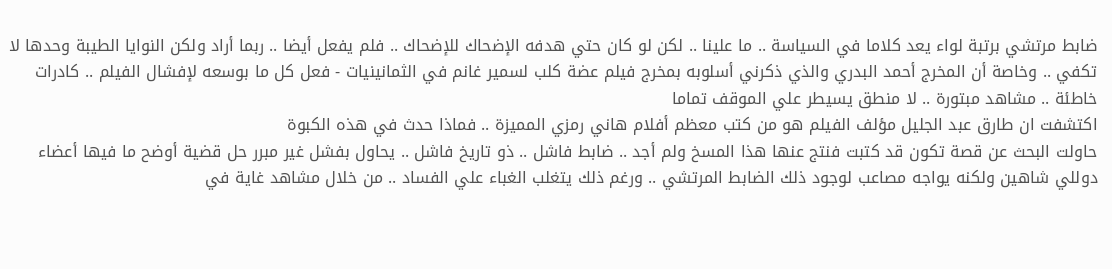ضابط مرتشي برتبة لواء يعد كلاما في السياسة .. ما علينا .. لكن لو كان حتي هدفه الإضحاك للإضحاك .. فلم يفعل أيضا .. ربما أراد ولكن النوايا الطيبة وحدها لا تكفي .. وخاصة أن المخرج أحمد البدري والذي ذكرني أسلوبه بمخرج فيلم عضة كلب لسمير غانم في الثمانينيات - فعل كل ما بوسعه لإفشال الفيلم .. كادرات خاطئة .. مشاهد مبتورة .. لا منطق يسيطر علي الموقف تماما
اكتشفت ان طارق عبد الجليل مؤلف الفيلم هو من كتب معظم أفلام هاني رمزي المميزة .. فماذا حدث في هذه الكبوة
حاولت البحث عن قصة تكون قد كتبت فنتج عنها هذا المسخ ولم أجد .. ضابط فاشل .. ذو تاريخ فاشل .. يحاول بفشل غير مبرر حل قضية أوضح ما فيها أعضاء دوللي شاهين ولكنه يواجه مصاعب لوجود ذلك الضابط المرتشي .. ورغم ذلك يتغلب الغباء علي الفساد .. من خلال مشاهد غاية في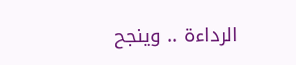الرداءة .. وينجح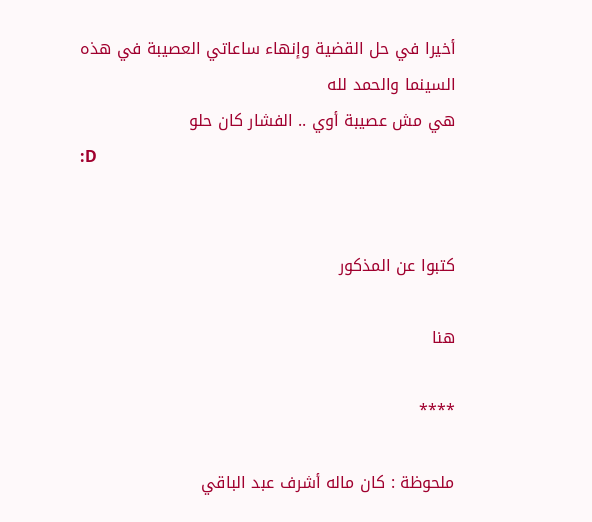أخيرا في حل القضية وإنهاء ساعاتي العصيبة في هذه السينما والحمد لله
هي مش عصيبة أوي .. الفشار كان حلو
:D


كتبوا عن المذكور

هنا

****

ملحوظة : كان ماله أشرف عبد الباقي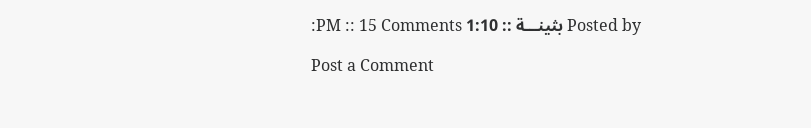Posted by بثينـــة :: 1:10 PM :: 15 Comments:

Post a Comment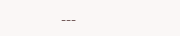---